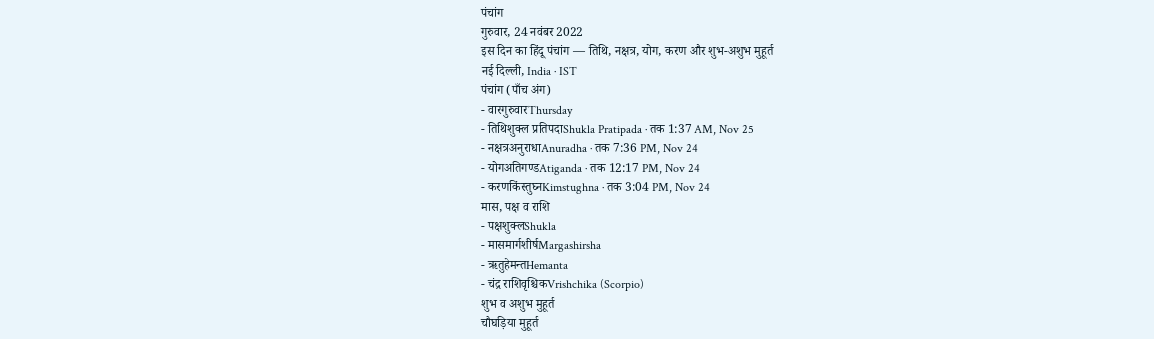पंचांग
गुरुवार, 24 नवंबर 2022
इस दिन का हिंदू पंचांग — तिथि, नक्षत्र, योग, करण और शुभ-अशुभ मुहूर्त
नई दिल्ली, India · IST
पंचांग (पाँच अंग)
- वारगुरुवारThursday
- तिथिशुक्ल प्रतिपदाShukla Pratipada · तक 1:37 AM, Nov 25
- नक्षत्रअनुराधाAnuradha · तक 7:36 PM, Nov 24
- योगअतिगण्डAtiganda · तक 12:17 PM, Nov 24
- करणकिंस्तुघ्नKimstughna · तक 3:04 PM, Nov 24
मास, पक्ष व राशि
- पक्षशुक्लShukla
- मासमार्गशीर्षMargashirsha
- ऋतुहेमन्तHemanta
- चंद्र राशिवृश्चिकVrishchika (Scorpio)
शुभ व अशुभ मुहूर्त
चौघड़िया मुहूर्त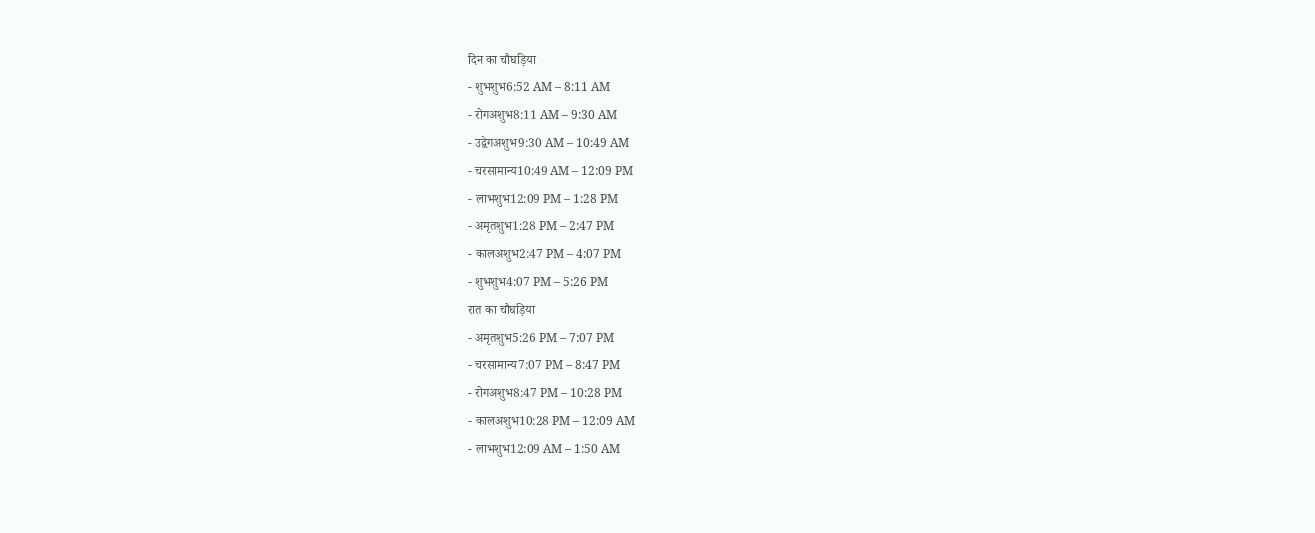दिन का चौघड़िया
- शुभशुभ6:52 AM – 8:11 AM
- रोगअशुभ8:11 AM – 9:30 AM
- उद्वेगअशुभ9:30 AM – 10:49 AM
- चरसामान्य10:49 AM – 12:09 PM
- लाभशुभ12:09 PM – 1:28 PM
- अमृतशुभ1:28 PM – 2:47 PM
- कालअशुभ2:47 PM – 4:07 PM
- शुभशुभ4:07 PM – 5:26 PM
रात का चौघड़िया
- अमृतशुभ5:26 PM – 7:07 PM
- चरसामान्य7:07 PM – 8:47 PM
- रोगअशुभ8:47 PM – 10:28 PM
- कालअशुभ10:28 PM – 12:09 AM
- लाभशुभ12:09 AM – 1:50 AM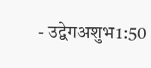- उद्वेगअशुभ1:50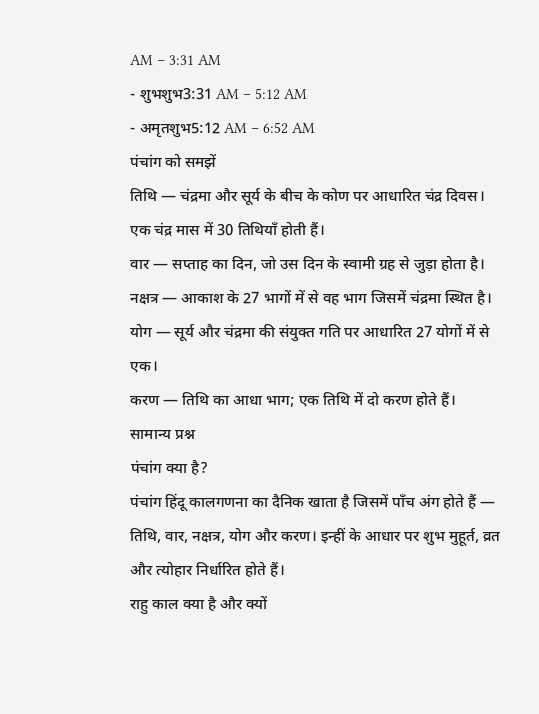AM – 3:31 AM
- शुभशुभ3:31 AM – 5:12 AM
- अमृतशुभ5:12 AM – 6:52 AM
पंचांग को समझें
तिथि — चंद्रमा और सूर्य के बीच के कोण पर आधारित चंद्र दिवस। एक चंद्र मास में 30 तिथियाँ होती हैं।
वार — सप्ताह का दिन, जो उस दिन के स्वामी ग्रह से जुड़ा होता है।
नक्षत्र — आकाश के 27 भागों में से वह भाग जिसमें चंद्रमा स्थित है।
योग — सूर्य और चंद्रमा की संयुक्त गति पर आधारित 27 योगों में से एक।
करण — तिथि का आधा भाग; एक तिथि में दो करण होते हैं।
सामान्य प्रश्न
पंचांग क्या है?
पंचांग हिंदू कालगणना का दैनिक खाता है जिसमें पाँच अंग होते हैं — तिथि, वार, नक्षत्र, योग और करण। इन्हीं के आधार पर शुभ मुहूर्त, व्रत और त्योहार निर्धारित होते हैं।
राहु काल क्या है और क्यों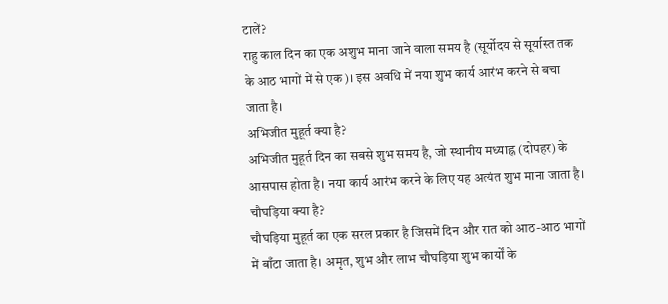टालें?
राहु काल दिन का एक अशुभ माना जाने वाला समय है (सूर्योदय से सूर्यास्त तक के आठ भागों में से एक)। इस अवधि में नया शुभ कार्य आरंभ करने से बचा जाता है।
अभिजीत मुहूर्त क्या है?
अभिजीत मुहूर्त दिन का सबसे शुभ समय है, जो स्थानीय मध्याह्न (दोपहर) के आसपास होता है। नया कार्य आरंभ करने के लिए यह अत्यंत शुभ माना जाता है।
चौघड़िया क्या है?
चौघड़िया मुहूर्त का एक सरल प्रकार है जिसमें दिन और रात को आठ-आठ भागों में बाँटा जाता है। अमृत, शुभ और लाभ चौघड़िया शुभ कार्यों के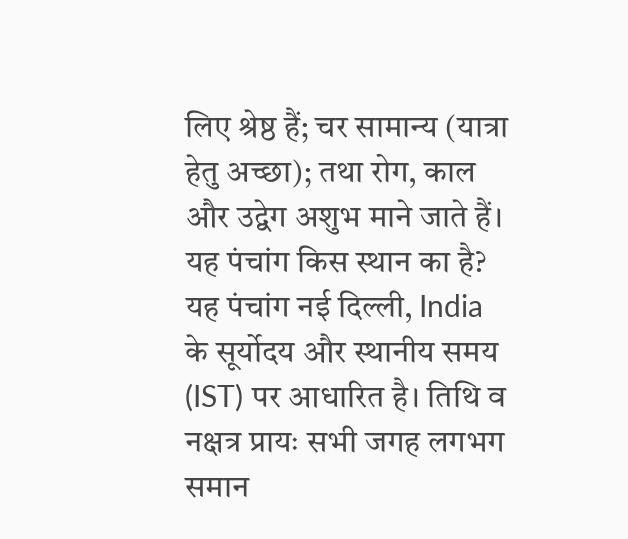लिए श्रेष्ठ हैं; चर सामान्य (यात्रा हेतु अच्छा); तथा रोग, काल और उद्वेग अशुभ माने जाते हैं।
यह पंचांग किस स्थान का है?
यह पंचांग नई दिल्ली, India के सूर्योदय और स्थानीय समय (IST) पर आधारित है। तिथि व नक्षत्र प्रायः सभी जगह लगभग समान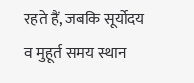रहते हैं, जबकि सूर्योदय व मुहूर्त समय स्थान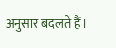अनुसार बदलते हैं।